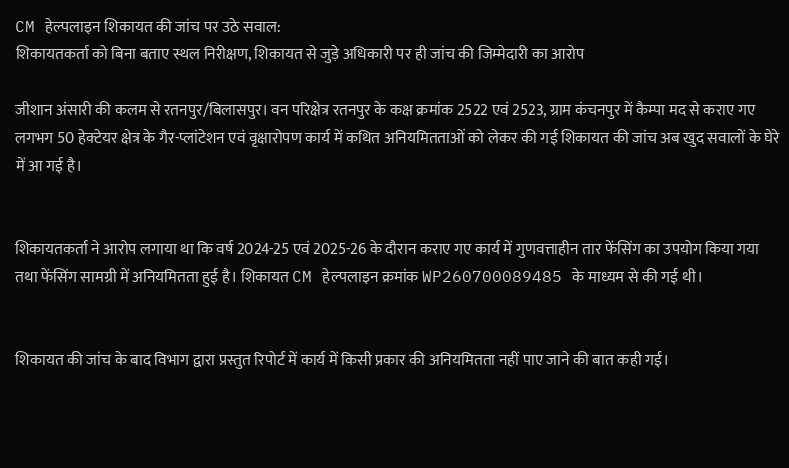CM हेल्पलाइन शिकायत की जांच पर उठे सवाल:
शिकायतकर्ता को बिना बताए स्थल निरीक्षण, शिकायत से जुड़े अधिकारी पर ही जांच की जिम्मेदारी का आरोप

जीशान अंसारी की कलम से रतनपुर/बिलासपुर। वन परिक्षेत्र रतनपुर के कक्ष क्रमांक 2522 एवं 2523, ग्राम कंचनपुर में कैम्पा मद से कराए गए लगभग 50 हेक्टेयर क्षेत्र के गैर-प्लांटेशन एवं वृक्षारोपण कार्य में कथित अनियमितताओं को लेकर की गई शिकायत की जांच अब खुद सवालों के घेरे में आ गई है।


शिकायतकर्ता ने आरोप लगाया था कि वर्ष 2024-25 एवं 2025-26 के दौरान कराए गए कार्य में गुणवत्ताहीन तार फेंसिंग का उपयोग किया गया तथा फेंसिंग सामग्री में अनियमितता हुई है। शिकायत CM हेल्पलाइन क्रमांक WP260700089485 के माध्यम से की गई थी।


शिकायत की जांच के बाद विभाग द्वारा प्रस्तुत रिपोर्ट में कार्य में किसी प्रकार की अनियमितता नहीं पाए जाने की बात कही गई।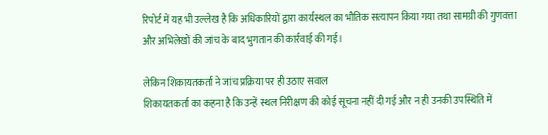रिपोर्ट में यह भी उल्लेख है कि अधिकारियों द्वारा कार्यस्थल का भौतिक सत्यापन किया गया तथा सामग्री की गुणवत्ता और अभिलेखों की जांच के बाद भुगतान की कार्रवाई की गई।

लेकिन शिकायतकर्ता ने जांच प्रक्रिया पर ही उठाए सवाल
शिकायतकर्ता का कहना है कि उन्हें स्थल निरीक्षण की कोई सूचना नहीं दी गई और न ही उनकी उपस्थिति में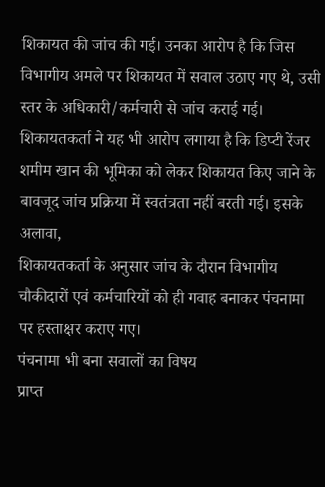शिकायत की जांच की गई। उनका आरोप है कि जिस विभागीय अमले पर शिकायत में सवाल उठाए गए थे, उसी स्तर के अधिकारी/कर्मचारी से जांच कराई गई।
शिकायतकर्ता ने यह भी आरोप लगाया है कि डिप्टी रेंजर शमीम खान की भूमिका को लेकर शिकायत किए जाने के बावजूद जांच प्रक्रिया में स्वतंत्रता नहीं बरती गई। इसके अलावा,
शिकायतकर्ता के अनुसार जांच के दौरान विभागीय चौकीदारों एवं कर्मचारियों को ही गवाह बनाकर पंचनामा पर हस्ताक्षर कराए गए।
पंचनामा भी बना सवालों का विषय
प्राप्त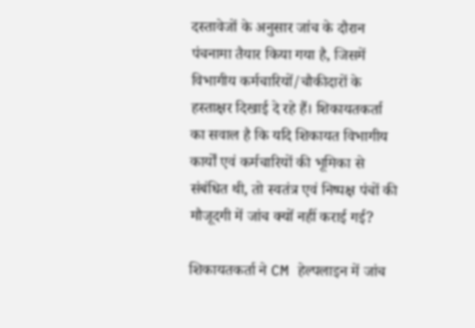दस्तावेजों के अनुसार जांच के दौरान पंचनामा तैयार किया गया है, जिसमें विभागीय कर्मचारियों/चौकीदारों के हस्ताक्षर दिखाई दे रहे हैं। शिकायतकर्ता का सवाल है कि यदि शिकायत विभागीय कार्यों एवं कर्मचारियों की भूमिका से संबंधित थी, तो स्वतंत्र एवं निष्पक्ष पंचों की मौजूदगी में जांच क्यों नहीं कराई गई?

शिकायतकर्ता ने CM हेल्पलाइन में जांच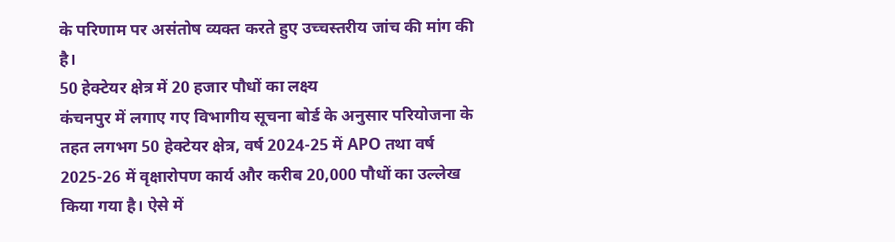के परिणाम पर असंतोष व्यक्त करते हुए उच्चस्तरीय जांच की मांग की है।
50 हेक्टेयर क्षेत्र में 20 हजार पौधों का लक्ष्य
कंचनपुर में लगाए गए विभागीय सूचना बोर्ड के अनुसार परियोजना के तहत लगभग 50 हेक्टेयर क्षेत्र, वर्ष 2024-25 में APO तथा वर्ष 2025-26 में वृक्षारोपण कार्य और करीब 20,000 पौधों का उल्लेख किया गया है। ऐसे में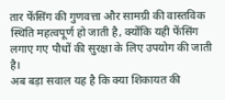तार फेंसिंग की गुणवत्ता और सामग्री की वास्तविक स्थिति महत्वपूर्ण हो जाती है, क्योंकि यही फेंसिंग लगाए गए पौधों की सुरक्षा के लिए उपयोग की जाती है।
अब बड़ा सवाल यह है कि क्या शिकायत की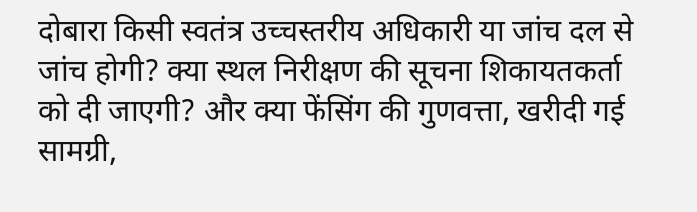दोबारा किसी स्वतंत्र उच्चस्तरीय अधिकारी या जांच दल से जांच होगी? क्या स्थल निरीक्षण की सूचना शिकायतकर्ता को दी जाएगी? और क्या फेंसिंग की गुणवत्ता, खरीदी गई सामग्री,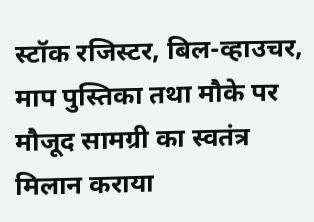स्टॉक रजिस्टर, बिल-व्हाउचर, माप पुस्तिका तथा मौके पर मौजूद सामग्री का स्वतंत्र मिलान कराया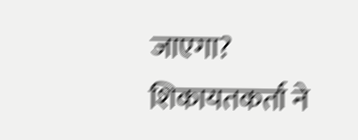जाएगा?
शिकायतकर्ता ने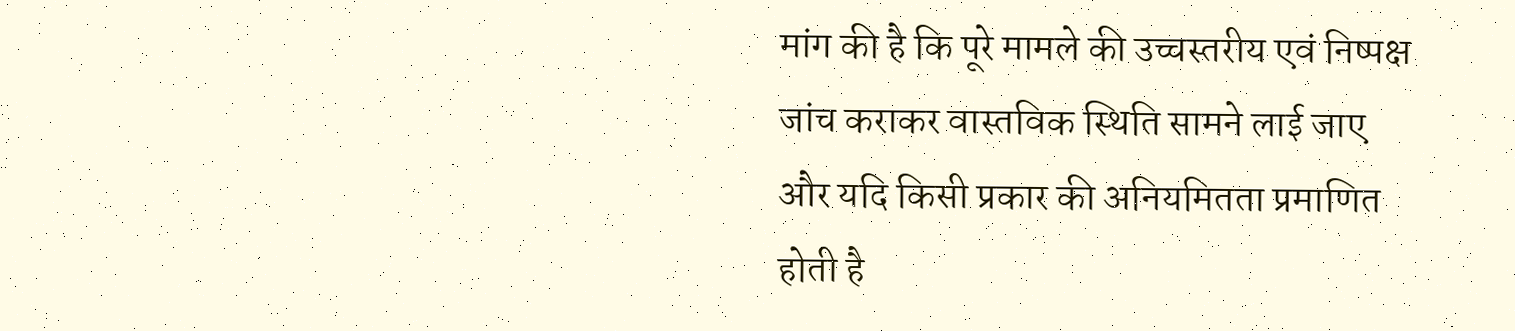मांग की है कि पूरे मामले की उच्चस्तरीय एवं निष्पक्ष जांच कराकर वास्तविक स्थिति सामने लाई जाए और यदि किसी प्रकार की अनियमितता प्रमाणित होती है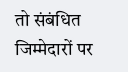तो संबंधित जिम्मेदारों पर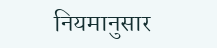नियमानुसार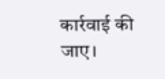कार्रवाई की जाए।